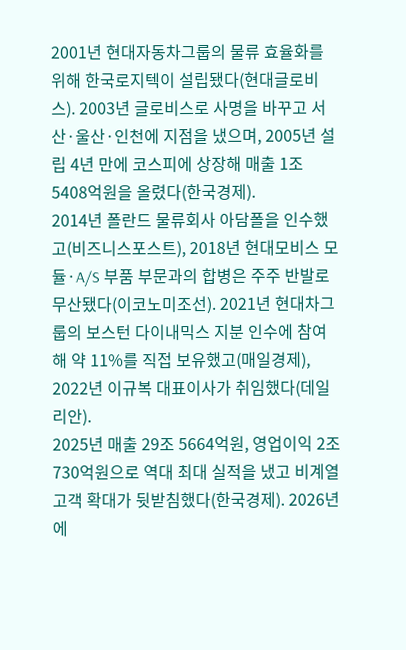2001년 현대자동차그룹의 물류 효율화를 위해 한국로지텍이 설립됐다(현대글로비스). 2003년 글로비스로 사명을 바꾸고 서산·울산·인천에 지점을 냈으며, 2005년 설립 4년 만에 코스피에 상장해 매출 1조 5408억원을 올렸다(한국경제).
2014년 폴란드 물류회사 아담폴을 인수했고(비즈니스포스트), 2018년 현대모비스 모듈·A/S 부품 부문과의 합병은 주주 반발로 무산됐다(이코노미조선). 2021년 현대차그룹의 보스턴 다이내믹스 지분 인수에 참여해 약 11%를 직접 보유했고(매일경제), 2022년 이규복 대표이사가 취임했다(데일리안).
2025년 매출 29조 5664억원, 영업이익 2조 730억원으로 역대 최대 실적을 냈고 비계열 고객 확대가 뒷받침했다(한국경제). 2026년에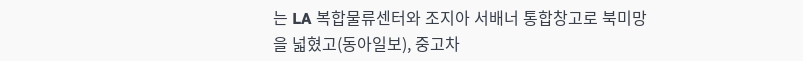는 LA 복합물류센터와 조지아 서배너 통합창고로 북미망을 넓혔고(동아일보), 중고차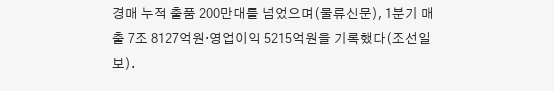경매 누적 출품 200만대를 넘었으며(물류신문), 1분기 매출 7조 8127억원·영업이익 5215억원을 기록했다(조선일보).